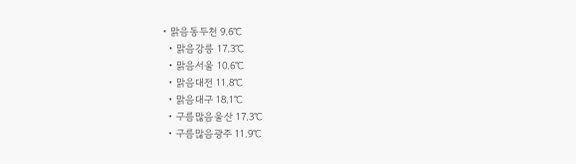• 맑음동두천 9.6℃
  • 맑음강릉 17.3℃
  • 맑음서울 10.6℃
  • 맑음대전 11.8℃
  • 맑음대구 18.1℃
  • 구름많음울산 17.3℃
  • 구름많음광주 11.9℃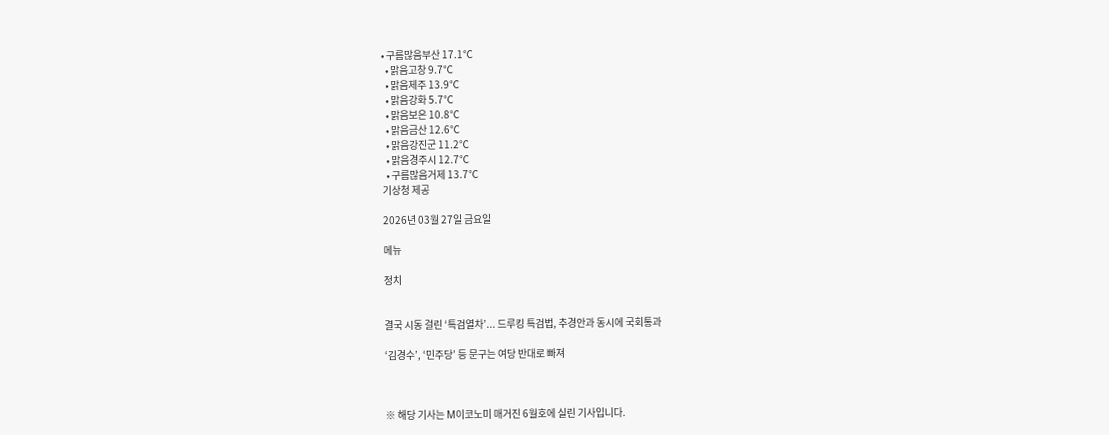• 구름많음부산 17.1℃
  • 맑음고창 9.7℃
  • 맑음제주 13.9℃
  • 맑음강화 5.7℃
  • 맑음보은 10.8℃
  • 맑음금산 12.6℃
  • 맑음강진군 11.2℃
  • 맑음경주시 12.7℃
  • 구름많음거제 13.7℃
기상청 제공

2026년 03월 27일 금요일

메뉴

정치


결국 시동 걸린 ‘특검열차’... 드루킹 특검법, 추경안과 동시에 국회통과

‘김경수’, ‘민주당’ 등 문구는 여당 반대로 빠져



※ 해당 기사는 M이코노미 매거진 6월호에 실린 기사입니다.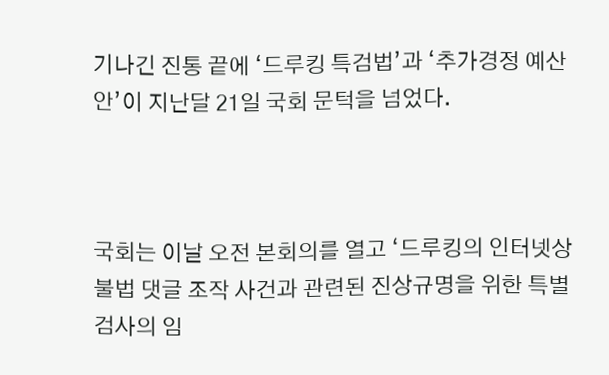기나긴 진통 끝에 ‘드루킹 특검법’과 ‘추가경정 예산안’이 지난달 21일 국회 문턱을 넘었다.



국회는 이날 오전 본회의를 열고 ‘드루킹의 인터넷상 불법 댓글 조작 사건과 관련된 진상규명을 위한 특별검사의 임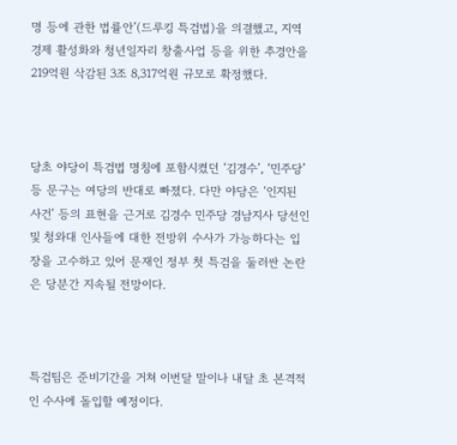명 등에 관한 법률안’(드루킹 특검법)을 의결했고, 지역경제 활성화와 청년일자리 창출사업 등을 위한 추경안을 219억원 삭감된 3조 8,317억원 규모로 확정했다.



당초 야당이 특검법 명칭에 포함시켰던 ‘김경수’, ‘민주당’ 등 문구는 여당의 반대로 빠졌다. 다만 야당은 ‘인지된 사건’ 등의 표현을 근거로 김경수 민주당 경남지사 당선인 및 청와대 인사들에 대한 전방위 수사가 가능하다는 입장을 고수하고 있어 문재인 정부 첫 특검을 둘러싼 논란은 당분간 지속될 전망이다.



특검팀은 준비기간을 거쳐 이번달 말이나 내달 초 본격적인 수사에 돌입할 예정이다.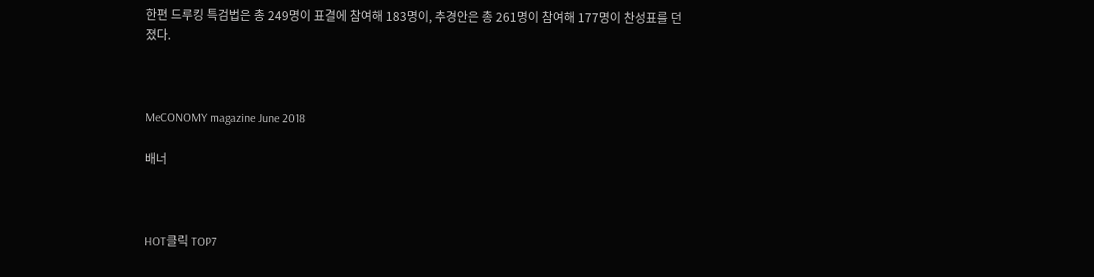한편 드루킹 특검법은 총 249명이 표결에 참여해 183명이, 추경안은 총 261명이 참여해 177명이 찬성표를 던졌다.



MeCONOMY magazine June 2018

배너



HOT클릭 TOP7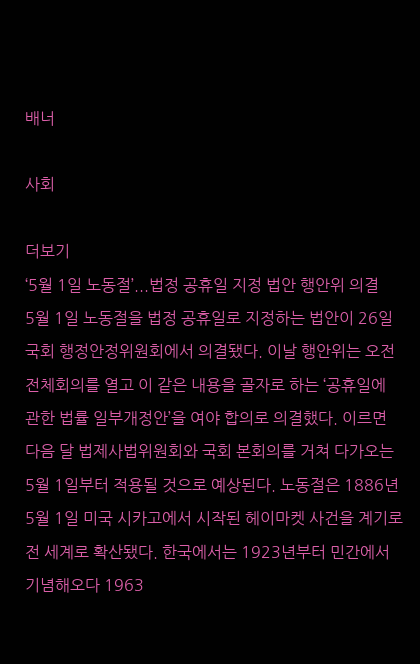배너

사회

더보기
‘5월 1일 노동절’...법정 공휴일 지정 법안 행안위 의결
5월 1일 노동절을 법정 공휴일로 지정하는 법안이 26일 국회 행정안정위원회에서 의결됐다. 이날 행안위는 오전 전체회의를 열고 이 같은 내용을 골자로 하는 ‘공휴일에 관한 법률 일부개정안’을 여야 합의로 의결했다. 이르면 다음 달 법제사법위원회와 국회 본회의를 거쳐 다가오는 5월 1일부터 적용될 것으로 예상된다. 노동절은 1886년 5월 1일 미국 시카고에서 시작된 헤이마켓 사건을 계기로 전 세계로 확산됐다. 한국에서는 1923년부터 민간에서 기념해오다 1963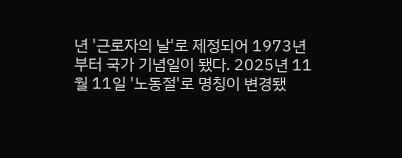년 '근로자의 날'로 제정되어 1973년부터 국가 기념일이 됐다. 2025년 11월 11일 '노동절'로 명칭이 변경됐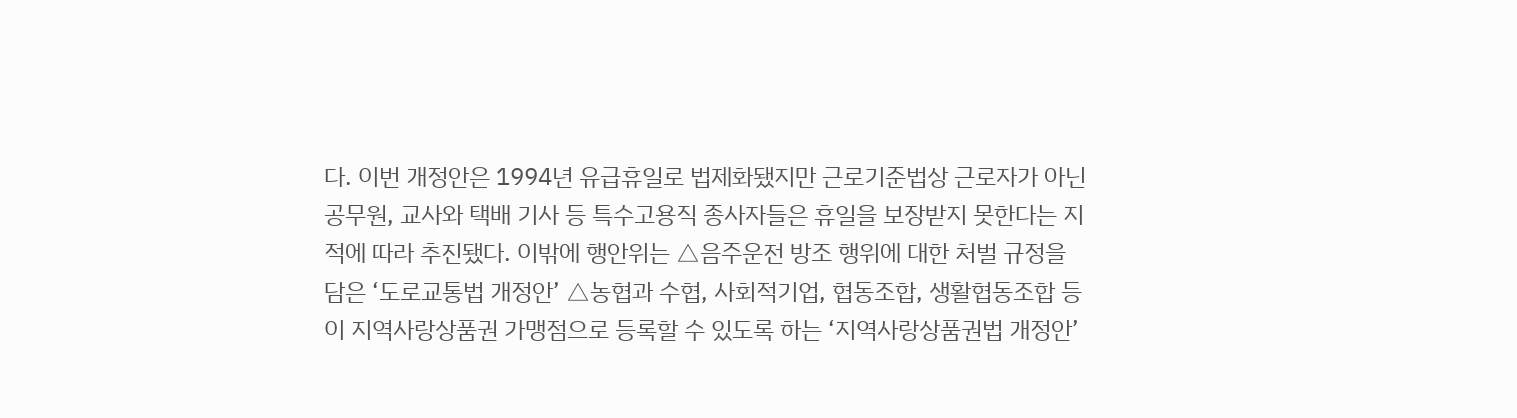다. 이번 개정안은 1994년 유급휴일로 법제화됐지만 근로기준법상 근로자가 아닌 공무원, 교사와 택배 기사 등 특수고용직 종사자들은 휴일을 보장받지 못한다는 지적에 따라 추진됐다. 이밖에 행안위는 △음주운전 방조 행위에 대한 처벌 규정을 담은 ‘도로교통법 개정안’ △농협과 수협, 사회적기업, 협동조합, 생활협동조합 등이 지역사랑상품권 가맹점으로 등록할 수 있도록 하는 ‘지역사랑상품권법 개정안’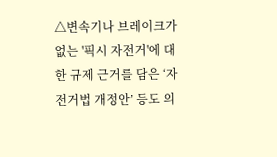△변속기나 브레이크가 없는 '픽시 자전거'에 대한 규제 근거를 담은 ‘자전거법 개정안’ 등도 의